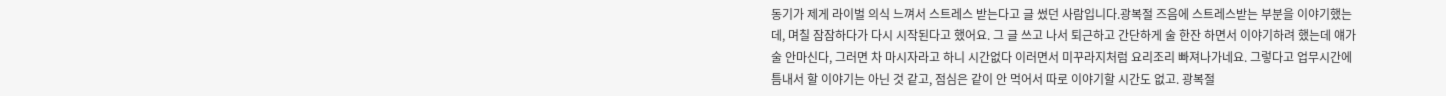동기가 제게 라이벌 의식 느껴서 스트레스 받는다고 글 썼던 사람입니다.광복절 즈음에 스트레스받는 부분을 이야기했는데, 며칠 잠잠하다가 다시 시작된다고 했어요. 그 글 쓰고 나서 퇴근하고 간단하게 술 한잔 하면서 이야기하려 했는데 얘가 술 안마신다, 그러면 차 마시자라고 하니 시간없다 이러면서 미꾸라지처럼 요리조리 빠져나가네요. 그렇다고 업무시간에 틈내서 할 이야기는 아닌 것 같고, 점심은 같이 안 먹어서 따로 이야기할 시간도 없고. 광복절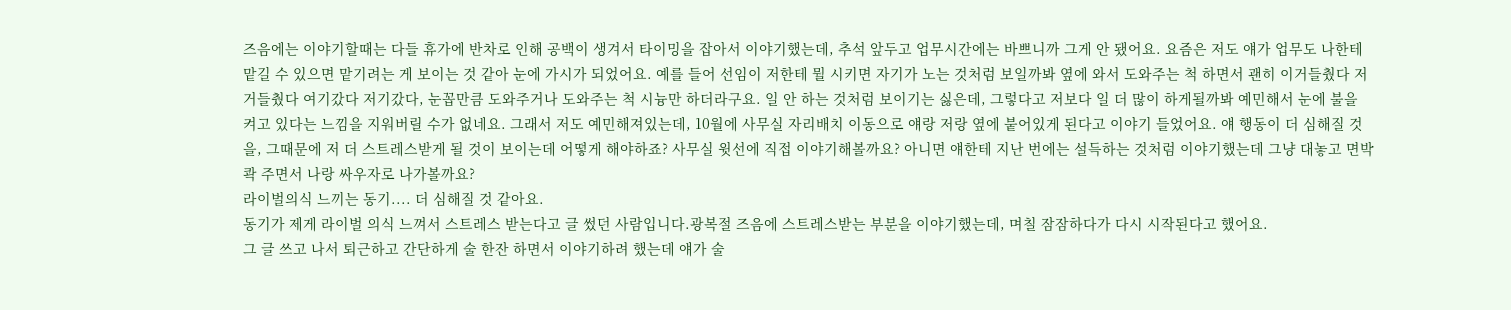즈음에는 이야기할때는 다들 휴가에 반차로 인해 공백이 생겨서 타이밍을 잡아서 이야기했는데, 추석 앞두고 업무시간에는 바쁘니까 그게 안 됐어요. 요즘은 저도 얘가 업무도 나한테 맡길 수 있으면 맡기려는 게 보이는 것 같아 눈에 가시가 되었어요. 예를 들어 선임이 저한테 뭘 시키면 자기가 노는 것처럼 보일까봐 옆에 와서 도와주는 척 하면서 괜히 이거들췄다 저거들췄다 여기갔다 저기갔다, 눈꼽만큼 도와주거나 도와주는 척 시늉만 하더라구요. 일 안 하는 것처럼 보이기는 싫은데, 그렇다고 저보다 일 더 많이 하게될까봐 예민해서 눈에 불을 켜고 있다는 느낌을 지워버릴 수가 없네요. 그래서 저도 예민해져있는데, 10월에 사무실 자리배치 이동으로 얘랑 저랑 옆에 붙어있게 된다고 이야기 들었어요. 얘 행동이 더 심해질 것을, 그때문에 저 더 스트레스받게 될 것이 보이는데 어떻게 해야하죠? 사무실 윗선에 직접 이야기해볼까요? 아니면 얘한테 지난 번에는 설득하는 것처럼 이야기했는데 그냥 대놓고 면박 콱 주면서 나랑 싸우자로 나가볼까요?
라이벌의식 느끼는 동기.... 더 심해질 것 같아요.
동기가 제게 라이벌 의식 느껴서 스트레스 받는다고 글 썼던 사람입니다.광복절 즈음에 스트레스받는 부분을 이야기했는데, 며칠 잠잠하다가 다시 시작된다고 했어요.
그 글 쓰고 나서 퇴근하고 간단하게 술 한잔 하면서 이야기하려 했는데 얘가 술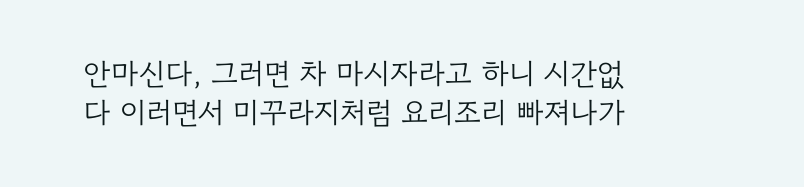안마신다, 그러면 차 마시자라고 하니 시간없다 이러면서 미꾸라지처럼 요리조리 빠져나가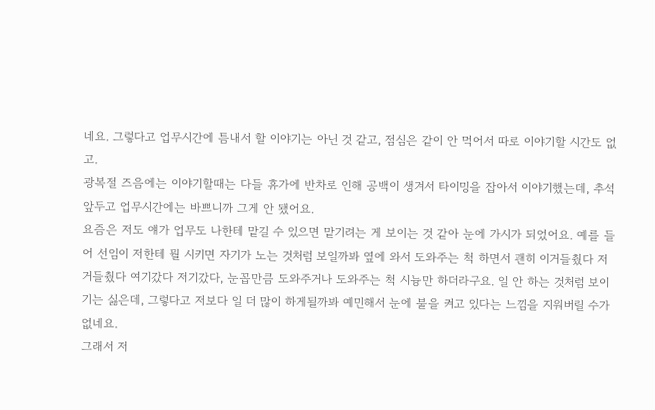네요. 그렇다고 업무시간에 틈내서 할 이야기는 아닌 것 같고, 점심은 같이 안 먹어서 따로 이야기할 시간도 없고.
광복절 즈음에는 이야기할때는 다들 휴가에 반차로 인해 공백이 생겨서 타이밍을 잡아서 이야기했는데, 추석 앞두고 업무시간에는 바쁘니까 그게 안 됐어요.
요즘은 저도 얘가 업무도 나한테 맡길 수 있으면 맡기려는 게 보이는 것 같아 눈에 가시가 되었어요. 예를 들어 선임이 저한테 뭘 시키면 자기가 노는 것처럼 보일까봐 옆에 와서 도와주는 척 하면서 괜히 이거들췄다 저거들췄다 여기갔다 저기갔다, 눈꼽만큼 도와주거나 도와주는 척 시늉만 하더라구요. 일 안 하는 것처럼 보이기는 싫은데, 그렇다고 저보다 일 더 많이 하게될까봐 예민해서 눈에 불을 켜고 있다는 느낌을 지워버릴 수가 없네요.
그래서 저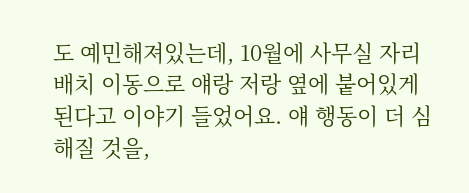도 예민해져있는데, 10월에 사무실 자리배치 이동으로 얘랑 저랑 옆에 붙어있게 된다고 이야기 들었어요. 얘 행동이 더 심해질 것을,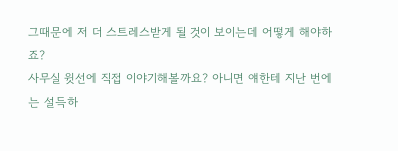그때문에 저 더 스트레스받게 될 것이 보이는데 어떻게 해야하죠?
사무실 윗선에 직접 이야기해볼까요? 아니면 얘한테 지난 번에는 설득하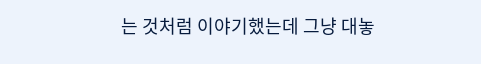는 것처럼 이야기했는데 그냥 대놓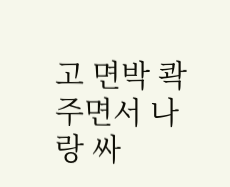고 면박 콱 주면서 나랑 싸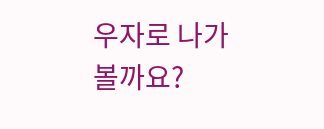우자로 나가볼까요?